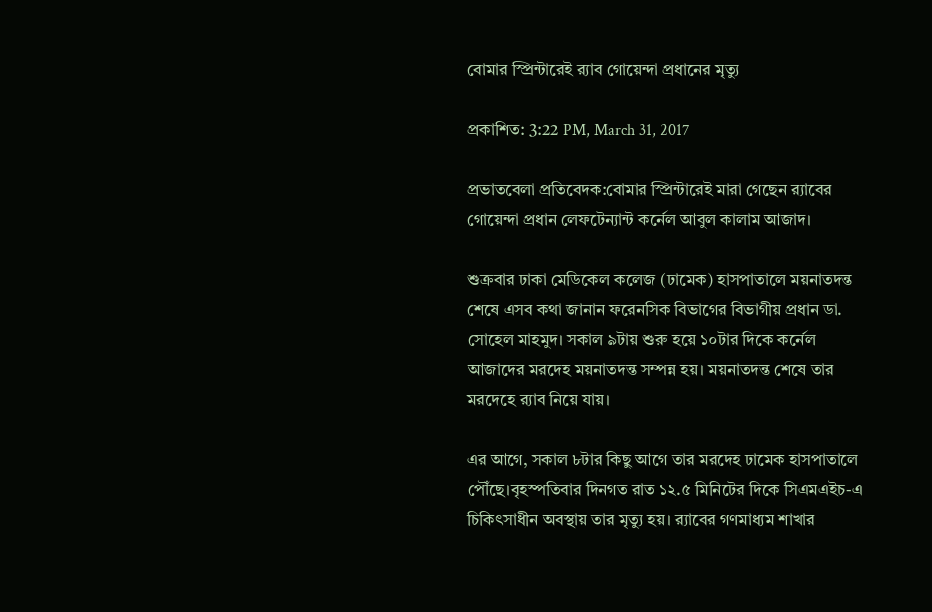বোমার স্প্রিন্টারেই র‌্যাব গোয়েন্দা প্রধানের মৃত্যু

প্রকাশিত: 3:22 PM, March 31, 2017

প্রভাতবেলা প্রতিবেদক:বোমার স্প্রিন্টারেই মারা গেছেন র‌্যাবের গোয়েন্দা প্রধান লেফটেন্যান্ট কর্নেল আবুল কালাম আজাদ।

শুক্রবার ঢাকা মেডিকেল কলেজ (ঢামেক) হাসপাতালে ময়নাতদন্ত শেষে এসব কথা জানান ফরেনসিক বিভাগের বিভাগীয় প্রধান ডা. সোহেল মাহমুদ। সকাল ৯টায় শুরু হয়ে ১০টার দিকে কর্নেল আজাদের মরদেহ ময়নাতদন্ত সম্পন্ন হয়। ময়নাতদন্ত শেষে তার মরদেহে র‌্যাব নিয়ে যায়।

এর আগে, সকাল ৮টার কিছু আগে তার মরদেহ ঢামেক হাসপাতালে পৌঁছে।বৃহস্পতিবার দিনগত রাত ১২.৫ মিনিটের দিকে সিএমএইচ-এ চিকিৎসাধীন অবস্থায় তার মৃত্যু হয়। র‍্যাবের গণমাধ্যম শাখার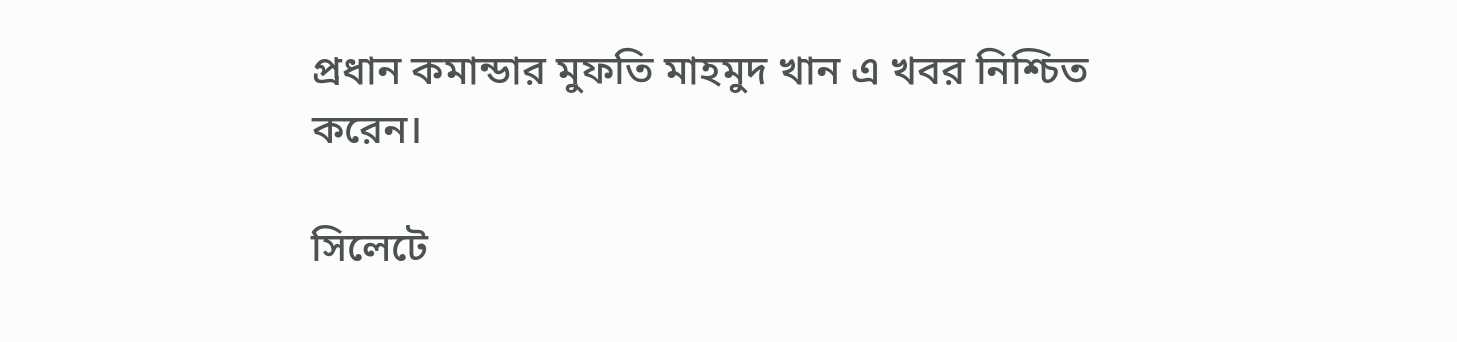প্রধান কমান্ডার মুফতি মাহমুদ খান এ খবর নিশ্চিত করেন।

সিলেটে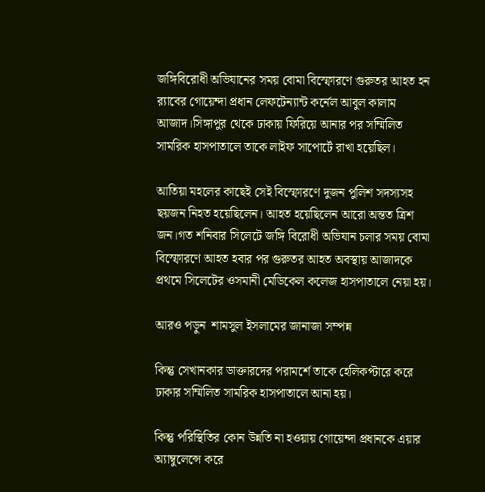জঙ্গিবিরোধী অভিযানের সময় বোমা বিস্ফোরণে গুরুতর আহত হন র‌্যাবের গোয়েন্দা প্রধান লেফটেন্যান্ট কর্নেল আবুল কালাম আজাদ।সিঙ্গাপুর থেকে ঢাকায় ফিরিয়ে আনার পর সম্মিলিত সামরিক হাসপাতালে তাকে লাইফ সাপোর্টে রাখা হয়েছিল।

আতিয়া মহলের কাছেই সেই বিস্ফোরণে দুজন পুলিশ সদস্যসহ ছয়জন নিহত হয়েছিলেন। আহত হয়েছিলেন আরো অন্তত ত্রিশ জন।গত শনিবার সিলেটে জঙ্গি বিরোধী অভিযান চলার সময় বোমা বিস্ফোরণে আহত হবার পর গুরুতর আহত অবস্থায় আজাদকে প্রথমে সিলেটের ওসমানী মেডিকেল কলেজ হাসপাতালে নেয়া হয়।

আরও পড়ুন  শামসুল ইসলামের জানাজা সম্পন্ন

কিন্তু সেখানকার ডাক্তারদের পরামর্শে তাকে হেলিকপ্টারে করে ঢাকার সম্মিলিত সামরিক হাসপাতালে আনা হয়।

কিন্তু পরিস্থিতির কোন উন্নতি না হওয়ায় গোয়েন্দা প্রধানকে এয়ার অ্যাম্বুলেন্সে করে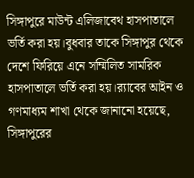সিঙ্গাপুরে মাউন্ট এলিজাবেথ হাসপাতালে ভর্তি করা হয়।বুধবার তাকে সিঙ্গাপুর থেকে দেশে ফিরিয়ে এনে সম্মিলিত সামরিক হাসপাতালে ভর্তি করা হয়।র‍্যাবের আইন ও গণমাধ্যম শাখা থেকে জানানো হয়েছে, সিঙ্গাপুরের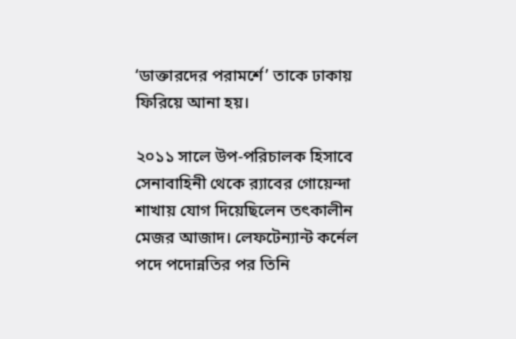‘ডাক্তারদের পরামর্শে’ তাকে ঢাকায় ফিরিয়ে আনা হয়।

২০১১ সালে উপ-পরিচালক হিসাবে সেনাবাহিনী থেকে র‍্যাবের গোয়েন্দা শাখায় যোগ দিয়েছিলেন তৎকালীন মেজর আজাদ। লেফটেন্যান্ট কর্নেল পদে পদোন্নতির পর তিনি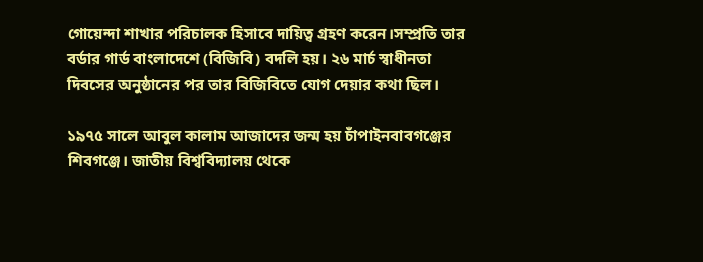গোয়েন্দা শাখার পরিচালক হিসাবে দায়িত্ব গ্রহণ করেন।সম্প্রতি তার বর্ডার গার্ড বাংলাদেশে (বিজিবি) বদলি হয়। ২৬ মার্চ স্বাধীনতা দিবসের অনুষ্ঠানের পর তার বিজিবিতে যোগ দেয়ার কথা ছিল।

১৯৭৫ সালে আবুল কালাম আজাদের জন্ম হয় চাঁপাইনবাবগঞ্জের শিবগঞ্জে। জাতীয় বিশ্ববিদ্যালয় থেকে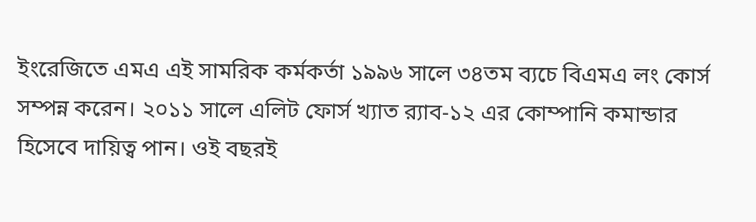ইংরেজিতে এমএ এই সামরিক কর্মকর্তা ১৯৯৬ সালে ৩৪তম ব্যচে বিএমএ লং কোর্স সম্পন্ন করেন। ২০১১ সালে এলিট ফোর্স খ্যাত র‌্যাব-১২ এর কোম্পানি কমান্ডার হিসেবে দায়িত্ব পান। ওই বছরই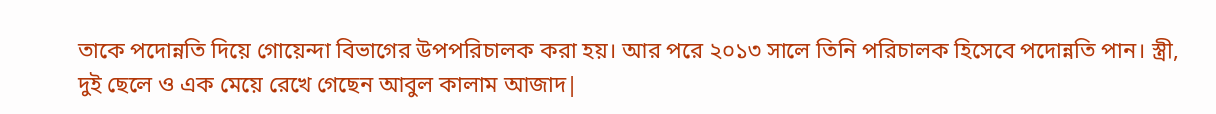তাকে পদোন্নতি দিয়ে গোয়েন্দা বিভাগের উপপরিচালক করা হয়। আর পরে ২০১৩ সালে তিনি পরিচালক হিসেবে পদোন্নতি পান। স্ত্রী, দুই ছেলে ও এক মেয়ে রেখে গেছেন আবুল কালাম আজাদ|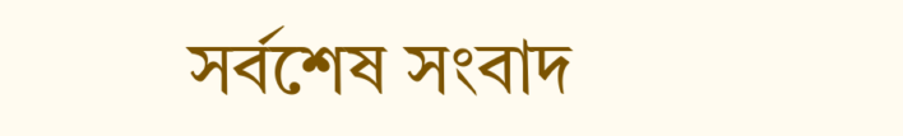সর্বশেষ সংবাদ